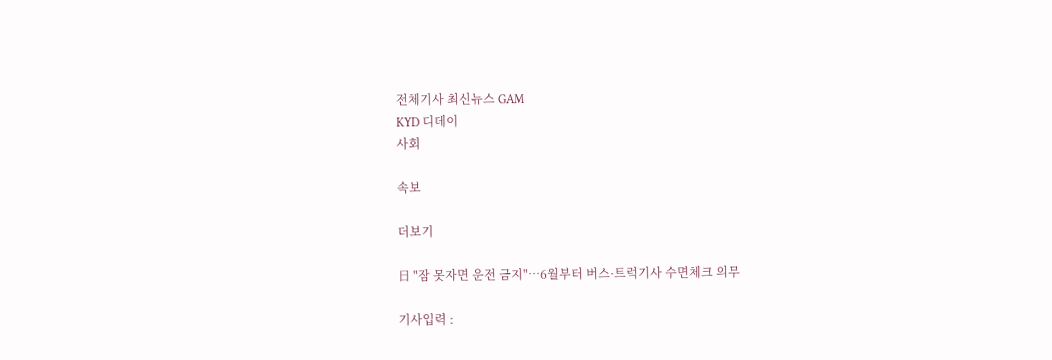전체기사 최신뉴스 GAM
KYD 디데이
사회

속보

더보기

日 "잠 못자면 운전 금지"…6월부터 버스·트럭기사 수면체크 의무

기사입력 :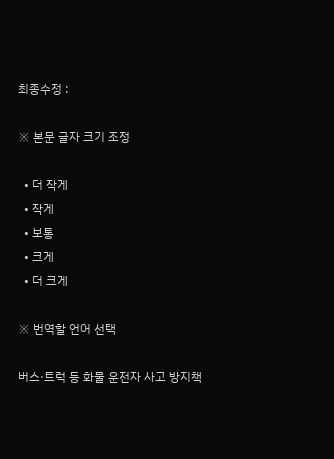최종수정 :

※ 본문 글자 크기 조정

  • 더 작게
  • 작게
  • 보통
  • 크게
  • 더 크게

※ 번역할 언어 선택

버스·트럭 등 화물 운전자 사고 방지책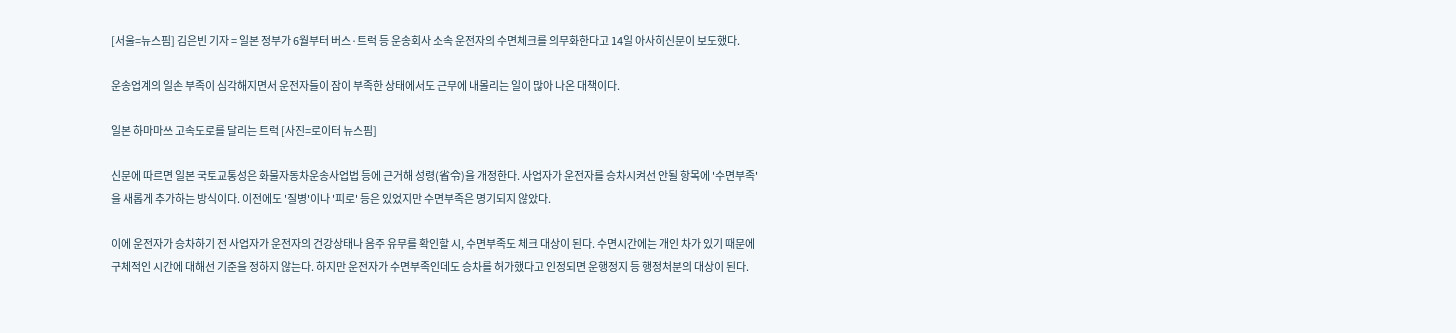[서울=뉴스핌] 김은빈 기자 = 일본 정부가 6월부터 버스·트럭 등 운송회사 소속 운전자의 수면체크를 의무화한다고 14일 아사히신문이 보도했다.

운송업계의 일손 부족이 심각해지면서 운전자들이 잠이 부족한 상태에서도 근무에 내몰리는 일이 많아 나온 대책이다.

일본 하마마쓰 고속도로를 달리는 트럭 [사진=로이터 뉴스핌]

신문에 따르면 일본 국토교통성은 화물자동차운송사업법 등에 근거해 성령(省令)을 개정한다. 사업자가 운전자를 승차시켜선 안될 항목에 '수면부족'을 새롭게 추가하는 방식이다. 이전에도 '질병'이나 '피로' 등은 있었지만 수면부족은 명기되지 않았다.

이에 운전자가 승차하기 전 사업자가 운전자의 건강상태나 음주 유무를 확인할 시, 수면부족도 체크 대상이 된다. 수면시간에는 개인 차가 있기 때문에 구체적인 시간에 대해선 기준을 정하지 않는다. 하지만 운전자가 수면부족인데도 승차를 허가했다고 인정되면 운행정지 등 행정처분의 대상이 된다.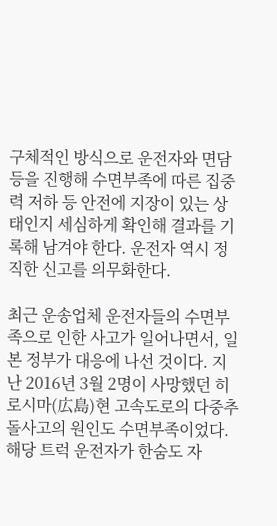구체적인 방식으로 운전자와 면담 등을 진행해 수면부족에 따른 집중력 저하 등 안전에 지장이 있는 상태인지 세심하게 확인해 결과를 기록해 남겨야 한다. 운전자 역시 정직한 신고를 의무화한다.

최근 운송업체 운전자들의 수면부족으로 인한 사고가 일어나면서, 일본 정부가 대응에 나선 것이다. 지난 2016년 3월 2명이 사망했던 히로시마(広島)현 고속도로의 다중추돌사고의 원인도 수면부족이었다. 해당 트럭 운전자가 한숨도 자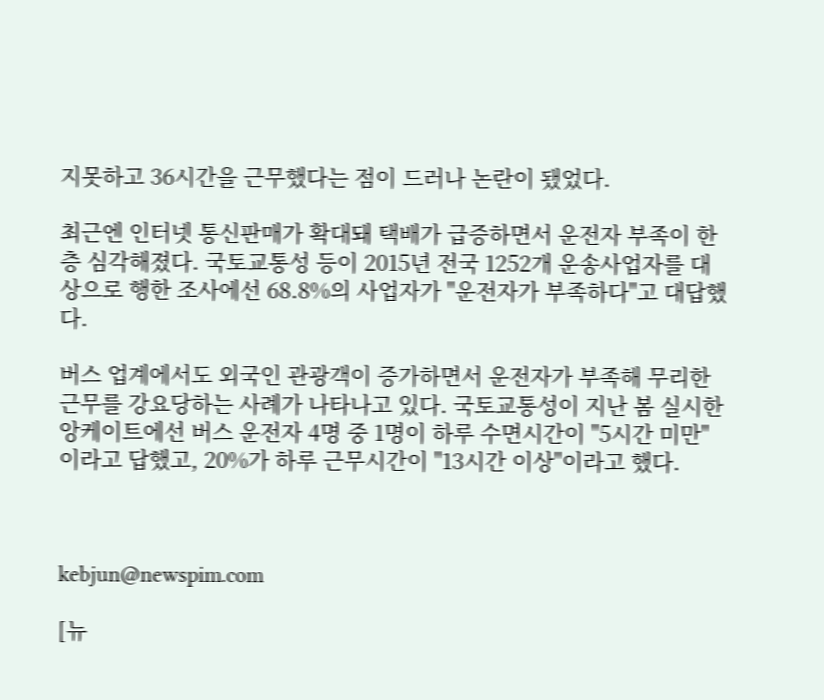지못하고 36시간을 근무했다는 점이 드러나 논란이 됐었다.

최근엔 인터넷 통신판매가 확대돼 택배가 급증하면서 운전자 부족이 한층 심각해졌다. 국토교통성 등이 2015년 전국 1252개 운송사업자를 대상으로 행한 조사에선 68.8%의 사업자가 "운전자가 부족하다"고 대답했다.

버스 업계에서도 외국인 관광객이 증가하면서 운전자가 부족해 무리한 근무를 강요당하는 사례가 나타나고 있다. 국토교통성이 지난 봄 실시한 앙케이트에선 버스 운전자 4명 중 1명이 하루 수면시간이 "5시간 미만"이라고 답했고, 20%가 하루 근무시간이 "13시간 이상"이라고 했다.



kebjun@newspim.com

[뉴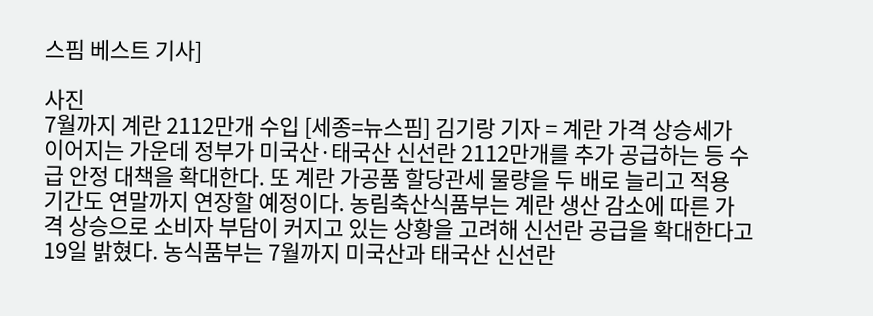스핌 베스트 기사]

사진
7월까지 계란 2112만개 수입 [세종=뉴스핌] 김기랑 기자 = 계란 가격 상승세가 이어지는 가운데 정부가 미국산·태국산 신선란 2112만개를 추가 공급하는 등 수급 안정 대책을 확대한다. 또 계란 가공품 할당관세 물량을 두 배로 늘리고 적용 기간도 연말까지 연장할 예정이다. 농림축산식품부는 계란 생산 감소에 따른 가격 상승으로 소비자 부담이 커지고 있는 상황을 고려해 신선란 공급을 확대한다고 19일 밝혔다. 농식품부는 7월까지 미국산과 태국산 신선란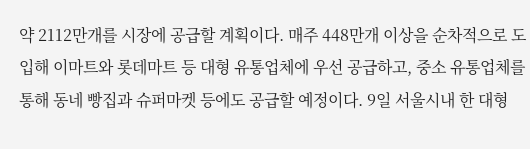약 2112만개를 시장에 공급할 계획이다. 매주 448만개 이상을 순차적으로 도입해 이마트와 롯데마트 등 대형 유통업체에 우선 공급하고, 중소 유통업체를 통해 동네 빵집과 슈퍼마켓 등에도 공급할 예정이다. 9일 서울시내 한 대형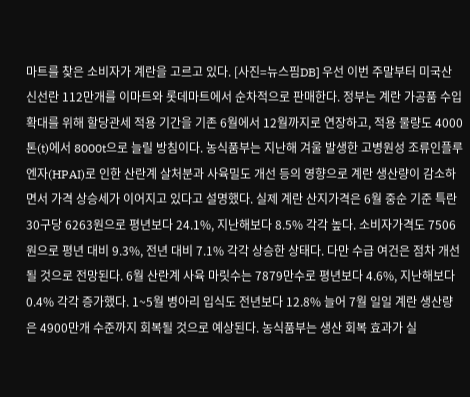마트를 찾은 소비자가 계란을 고르고 있다. [사진=뉴스핌DB] 우선 이번 주말부터 미국산 신선란 112만개를 이마트와 롯데마트에서 순차적으로 판매한다. 정부는 계란 가공품 수입 확대를 위해 할당관세 적용 기간을 기존 6월에서 12월까지로 연장하고, 적용 물량도 4000톤(t)에서 8000t으로 늘릴 방침이다. 농식품부는 지난해 겨울 발생한 고병원성 조류인플루엔자(HPAI)로 인한 산란계 살처분과 사육밀도 개선 등의 영향으로 계란 생산량이 감소하면서 가격 상승세가 이어지고 있다고 설명했다. 실제 계란 산지가격은 6월 중순 기준 특란 30구당 6263원으로 평년보다 24.1%, 지난해보다 8.5% 각각 높다. 소비자가격도 7506원으로 평년 대비 9.3%, 전년 대비 7.1% 각각 상승한 상태다. 다만 수급 여건은 점차 개선될 것으로 전망된다. 6월 산란계 사육 마릿수는 7879만수로 평년보다 4.6%, 지난해보다 0.4% 각각 증가했다. 1~5월 병아리 입식도 전년보다 12.8% 늘어 7월 일일 계란 생산량은 4900만개 수준까지 회복될 것으로 예상된다. 농식품부는 생산 회복 효과가 실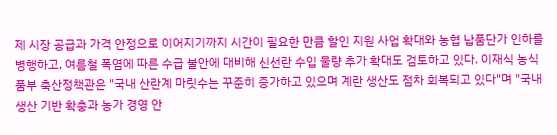제 시장 공급과 가격 안정으로 이어지기까지 시간이 필요한 만큼 할인 지원 사업 확대와 농협 납품단가 인하를 병행하고, 여름철 폭염에 따른 수급 불안에 대비해 신선란 수입 물량 추가 확대도 검토하고 있다. 이재식 농식품부 축산정책관은 "국내 산란계 마릿수는 꾸준히 증가하고 있으며 계란 생산도 점차 회복되고 있다"며 "국내 생산 기반 확충과 농가 경영 안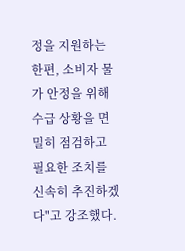정을 지원하는 한편, 소비자 물가 안정을 위해 수급 상황을 면밀히 점검하고 필요한 조치를 신속히 추진하겠다"고 강조했다.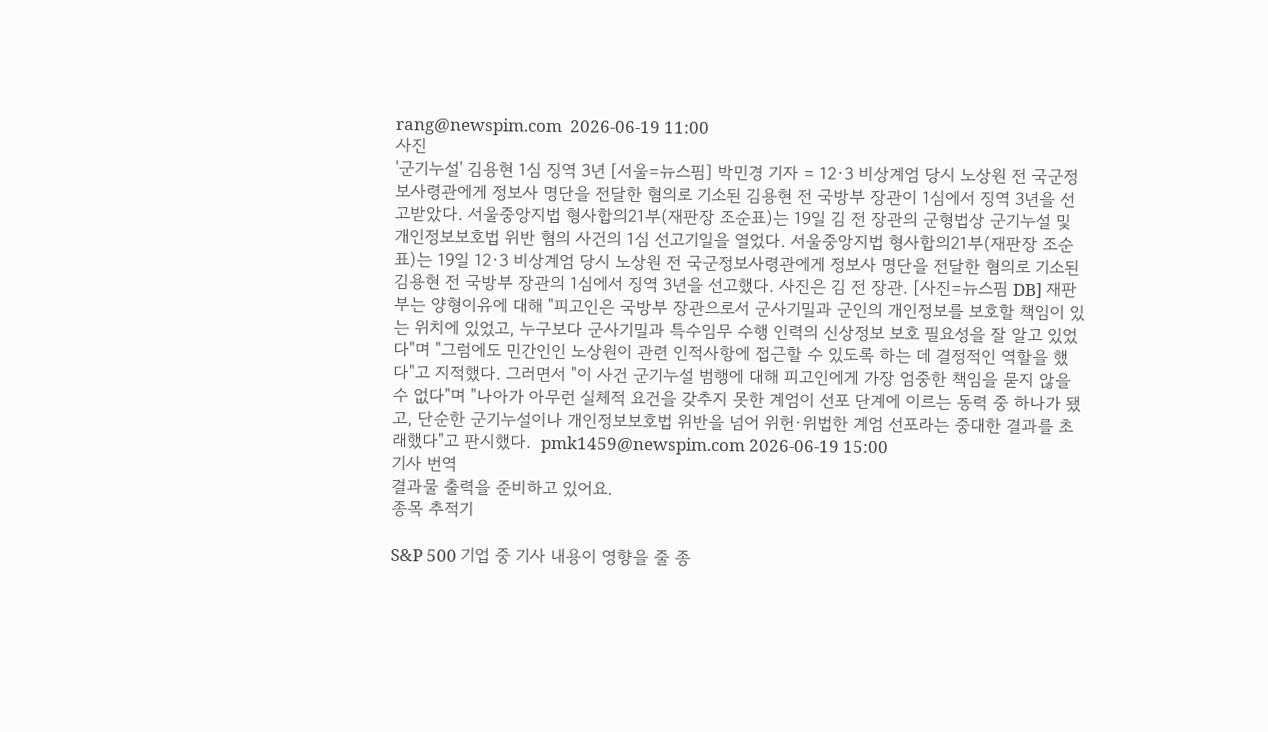rang@newspim.com  2026-06-19 11:00
사진
'군기누설' 김용현 1심 징역 3년 [서울=뉴스핌] 박민경 기자 = 12·3 비상계엄 당시 노상원 전 국군정보사령관에게 정보사 명단을 전달한 혐의로 기소된 김용현 전 국방부 장관이 1심에서 징역 3년을 선고받았다. 서울중앙지법 형사합의21부(재판장 조순표)는 19일 김 전 장관의 군형법상 군기누설 및 개인정보보호법 위반 혐의 사건의 1심 선고기일을 열었다. 서울중앙지법 형사합의21부(재판장 조순표)는 19일 12·3 비상계엄 당시 노상원 전 국군정보사령관에게 정보사 명단을 전달한 혐의로 기소된 김용현 전 국방부 장관의 1심에서 징역 3년을 선고했다. 사진은 김 전 장관. [사진=뉴스핌 DB] 재판부는 양형이유에 대해 "피고인은 국방부 장관으로서 군사기밀과 군인의 개인정보를 보호할 책임이 있는 위치에 있었고, 누구보다 군사기밀과 특수임무 수행 인력의 신상정보 보호 필요성을 잘 알고 있었다"며 "그럼에도 민간인인 노상원이 관련 인적사항에 접근할 수 있도록 하는 데 결정적인 역할을 했다"고 지적했다. 그러면서 "이 사건 군기누설 범행에 대해 피고인에게 가장 엄중한 책임을 묻지 않을 수 없다"며 "나아가 아무런 실체적 요건을 갖추지 못한 계엄이 선포 단계에 이르는 동력 중 하나가 됐고, 단순한 군기누설이나 개인정보보호법 위반을 넘어 위헌·위법한 계엄 선포라는 중대한 결과를 초래했다"고 판시했다.  pmk1459@newspim.com 2026-06-19 15:00
기사 번역
결과물 출력을 준비하고 있어요.
종목 추적기

S&P 500 기업 중 기사 내용이 영향을 줄 종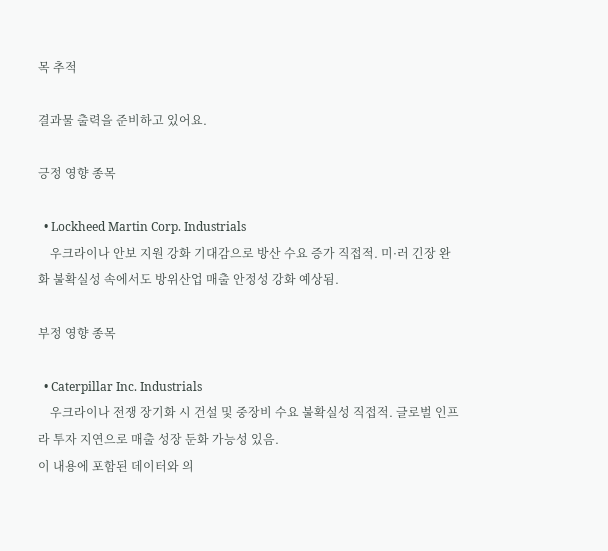목 추적

결과물 출력을 준비하고 있어요.

긍정 영향 종목

  • Lockheed Martin Corp. Industrials
    우크라이나 안보 지원 강화 기대감으로 방산 수요 증가 직접적. 미·러 긴장 완화 불확실성 속에서도 방위산업 매출 안정성 강화 예상됨.

부정 영향 종목

  • Caterpillar Inc. Industrials
    우크라이나 전쟁 장기화 시 건설 및 중장비 수요 불확실성 직접적. 글로벌 인프라 투자 지연으로 매출 성장 둔화 가능성 있음.
이 내용에 포함된 데이터와 의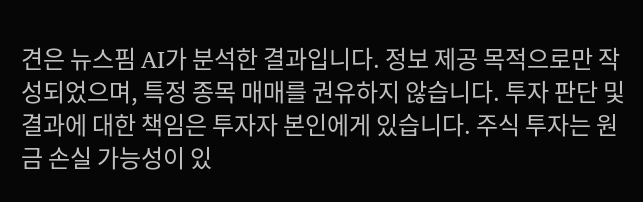견은 뉴스핌 AI가 분석한 결과입니다. 정보 제공 목적으로만 작성되었으며, 특정 종목 매매를 권유하지 않습니다. 투자 판단 및 결과에 대한 책임은 투자자 본인에게 있습니다. 주식 투자는 원금 손실 가능성이 있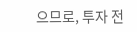으므로, 투자 전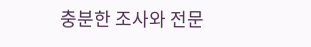충분한 조사와 전문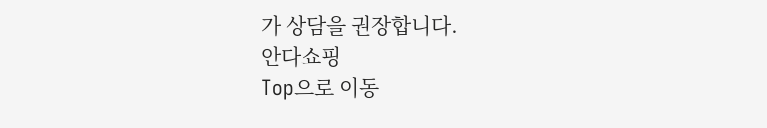가 상담을 권장합니다.
안다쇼핑
Top으로 이동